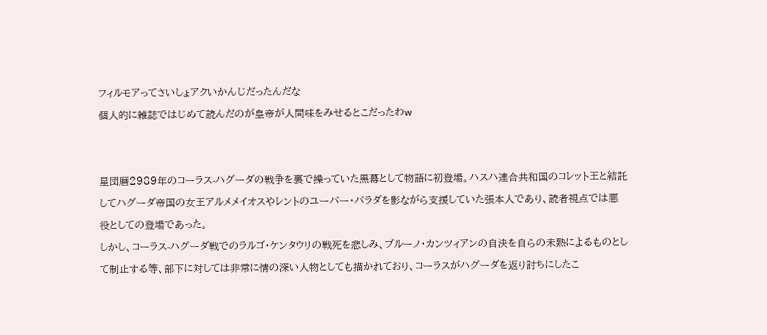フィルモアってさいしょアクいかんじだったんだな
個人的に雑誌ではじめて読んだのが皇帝が人間味をみせるとこだったわw


星団暦2989年のコーラス-ハグーダの戦争を裏で操っていた黒幕として物語に初登場。ハスハ連合共和国のコレット王と結託してハグーダ帝国の女王アルメメイオスやレントのユーバー・バラダを影ながら支援していた張本人であり、読者視点では悪役としての登場であった。
しかし、コーラス-ハグーダ戦でのラルゴ・ケンタウリの戦死を悲しみ、ブルーノ・カンツィアンの自決を自らの未熟によるものとして制止する等、部下に対しては非常に情の深い人物としても描かれており、コーラスがハグーダを返り討ちにしたこ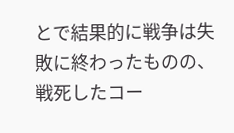とで結果的に戦争は失敗に終わったものの、戦死したコー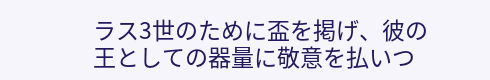ラス3世のために盃を掲げ、彼の王としての器量に敬意を払いつ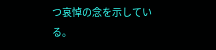つ哀悼の念を示している。